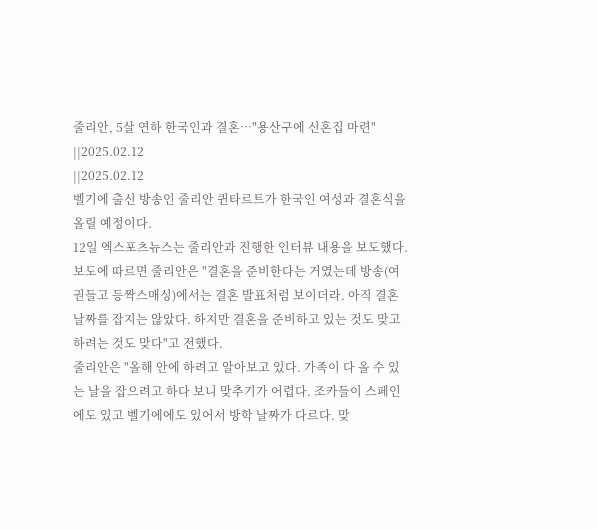줄리안, 5살 연하 한국인과 결혼…"용산구에 신혼집 마련"
||2025.02.12
||2025.02.12
벨기에 출신 방송인 줄리안 퀸타르트가 한국인 여성과 결혼식을 올릴 예정이다.
12일 엑스포츠뉴스는 줄리안과 진행한 인터뷰 내용을 보도했다.
보도에 따르면 줄리안은 "결혼을 준비한다는 거였는데 방송(여권들고 등짝스매싱)에서는 결혼 발표처럼 보이더라. 아직 결혼 날짜를 잡지는 않았다. 하지만 결혼을 준비하고 있는 것도 맞고 하려는 것도 맞다"고 전했다.
줄리안은 "올해 안에 하려고 알아보고 있다. 가족이 다 올 수 있는 날을 잡으려고 하다 보니 맞추기가 어렵다. 조카들이 스페인에도 있고 벨기에에도 있어서 방학 날짜가 다르다. 맞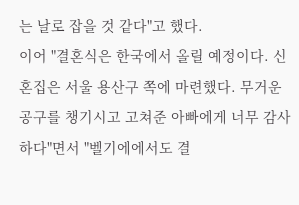는 날로 잡을 것 같다"고 했다.
이어 "결혼식은 한국에서 올릴 예정이다. 신혼집은 서울 용산구 쪽에 마련했다. 무거운 공구를 챙기시고 고쳐준 아빠에게 너무 감사하다"면서 "벨기에에서도 결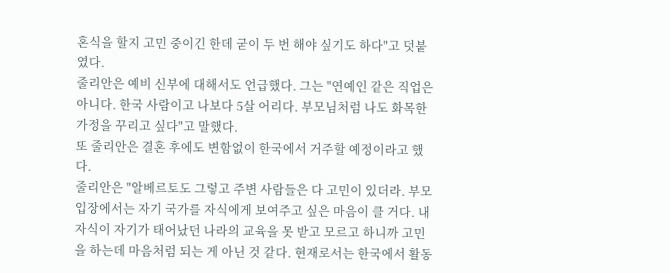혼식을 할지 고민 중이긴 한데 굳이 두 번 해야 싶기도 하다"고 덧붙였다.
줄리안은 예비 신부에 대해서도 언급했다. 그는 "연예인 같은 직업은 아니다. 한국 사람이고 나보다 5살 어리다. 부모님처럼 나도 화목한 가정을 꾸리고 싶다"고 말했다.
또 줄리안은 결혼 후에도 변함없이 한국에서 거주할 예정이라고 했다.
줄리안은 "알베르토도 그렇고 주변 사람들은 다 고민이 있더라. 부모 입장에서는 자기 국가를 자식에게 보여주고 싶은 마음이 클 거다. 내 자식이 자기가 태어났던 나라의 교육을 못 받고 모르고 하니까 고민을 하는데 마음처럼 되는 게 아닌 것 같다. 현재로서는 한국에서 활동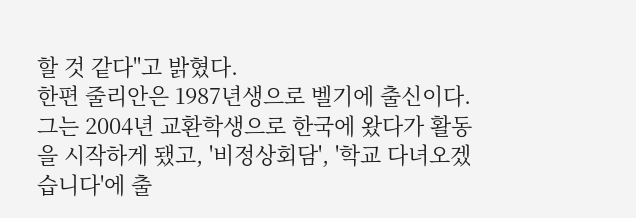할 것 같다"고 밝혔다.
한편 줄리안은 1987년생으로 벨기에 출신이다.
그는 2004년 교환학생으로 한국에 왔다가 활동을 시작하게 됐고, '비정상회담', '학교 다녀오겠습니다'에 출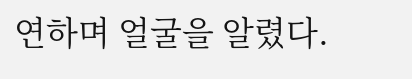연하며 얼굴을 알렸다.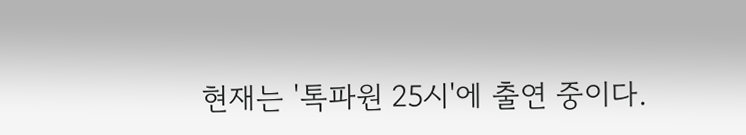현재는 '톡파원 25시'에 출연 중이다.